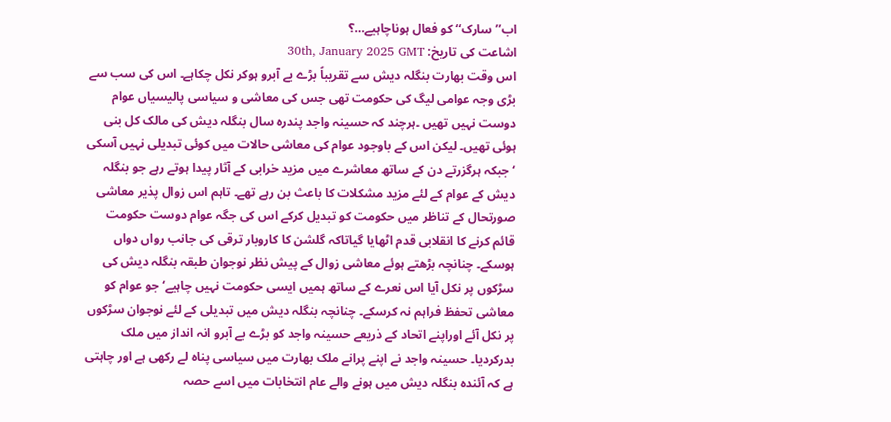اب’’سارک‘‘ کو فعال ہوناچاہیے…؟
اشاعت کی تاریخ: 30th, January 2025 GMT
اس وقت بھارت بنگلہ دیش سے تقریباً بڑے بے آبرو ہوکر نکل چکاہے۔ اس کی سب سے بڑی وجہ عوامی لیگ کی حکومت تھی جس کی معاشی و سیاسی پالیسیاں عوام دوست نہیں تھیں ۔ہرچند کہ حسینہ واجد پندرہ سال بنگلہ دیش کی مالک کل بنی ہوئی تھیں۔ لیکن اس کے باوجود عوام کی معاشی حالات میں کوئی تبدیلی نہیں آسکی ‘ جبکہ ہرگزرتے دن کے ساتھ معاشرے میں مزید خرابی کے آثار پیدا ہوتے رہے جو بنگلہ دیش کے عوام کے لئے مزید مشکلات کا باعث بن رہے تھے۔ تاہم اس زوال پذیر معاشی صورتحال کے تناظر میں حکومت کو تبدیل کرکے اس کی جگہ عوام دوست حکومت قائم کرنے کا انقلابی قدم اٹھایا گیاتاکہ گلشن کا کاروبار ترقی کی جانب رواں دواں ہوسکے۔ چنانچہ بڑھتے ہوئے معاشی زوال کے پیش نظر نوجوان طبقہ بنگلہ دیش کی سڑکوں پر نکل آیا اس نعرے کے ساتھ ہمیں ایسی حکومت نہیں چاہیے‘ جو عوام کو معاشی تحفظ فراہم نہ کرسکے۔ چنانچہ بنگلہ دیش میں تبدیلی کے لئے نوجوان سڑکوں پر نکل آئے اوراپنے اتحاد کے ذریعے حسینہ واجد کو بڑے بے آبرو انہ انداز میں ملک بدرکردیا۔ حسینہ واجد نے اپنے پرانے ملک بھارت میں سیاسی پناہ لے رکھی ہے اور چاہتی ہے کہ آئندہ بنگلہ دیش میں ہونے والے عام انتخابات میں اسے حصہ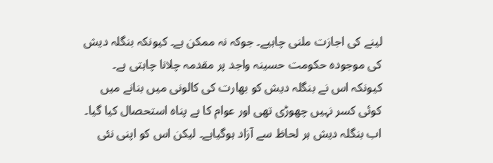لینے کی اجازت ملنی چاہیے۔ جوکہ نہ ممکن ہے۔ کیونکہ بنگلہ دیش کی موجودہ حکومت حسینہ واجد پر مقدمہ چلانا چاہتی ہے۔ کیونکہ اس نے بنگلہ دیش کو بھارت کی کالونی میں بنانے میں کوئی کسر نہیں چھوڑی تھی اور عوام کا بے پناہ استحصال کیا گیا۔
اب بنگلہ دیش ہر لحاظ سے آزاد ہوگیاہے۔ لیکن اس کو اپنی نئی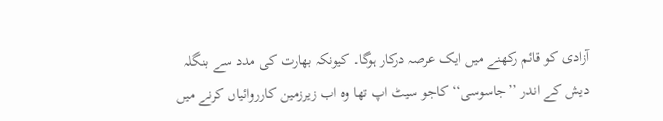آزادی کو قائم رکھنے میں ایک عرصہ درکار ہوگا۔ کیونکہ بھارت کی مدد سے بنگلہ دیش کے اندر ’’جاسوسی‘‘ کاجو سیٹ اپ تھا وہ اب زیرزمین کارروائیاں کرنے میں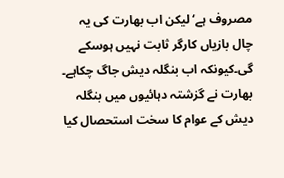مصروف ہے‘ لیکن اب بھارت کی یہ چال بازیاں کارگر ثابت نہیں ہوسکے گی۔کیونکہ اب بنگلہ دیش جاگ چکاہے۔ بھارت نے گزشتہ دہائیوں میں بنگلہ دیش کے عوام کا سخت استحصال کیا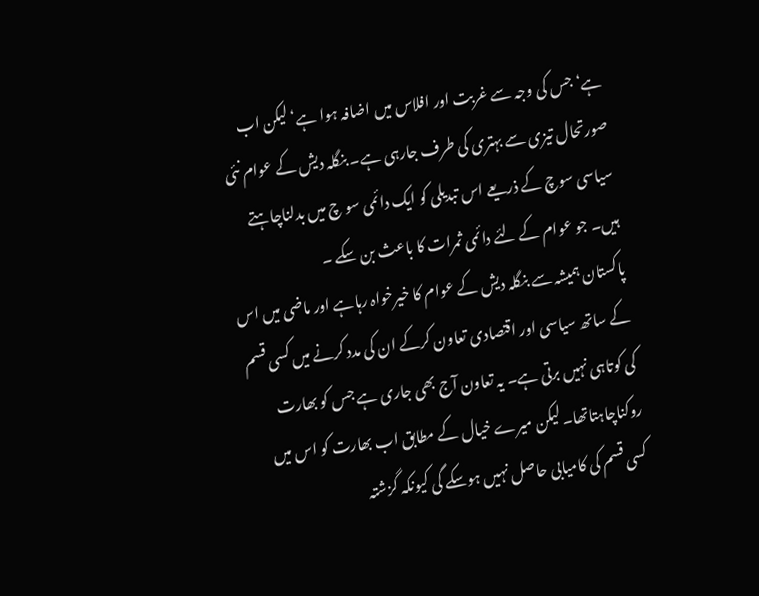ہے‘ جس کی وجہ سے غربت اور افلاس میں اضافہ ہوا ہے‘ لیکن اب صورتحال تیزی سے بہتری کی طرف جارہی ہے۔ بنگلہ دیش کے عوام نئی سیاسی سوچ کے ذریعے اس تبدیلی کو ایک دائمی سو چ میں بدلناچاہتے ہیں۔ جو عوام کے لئے دائمی ثمرات کا باعث بن سکے ۔
پاکستان ہمیشہ سے بنگلہ دیش کے عوام کا خیرخواہ رہاہے اور ماضی میں اس کے ساتھ سیاسی اور اقتصادی تعاون کرکے ان کی مدد کرنے میں کسی قسم کی کوتاہی نہیں برتی ہے۔ یہ تعاون آج بھی جاری ہے جس کو بھارت روکناچاہتاتھا۔ لیکن میرے خیال کے مطابق اب بھارت کو اس میں کسی قسم کی کامیابی حاصل نہیں ہوسکے گی کیونکہ گزشتہ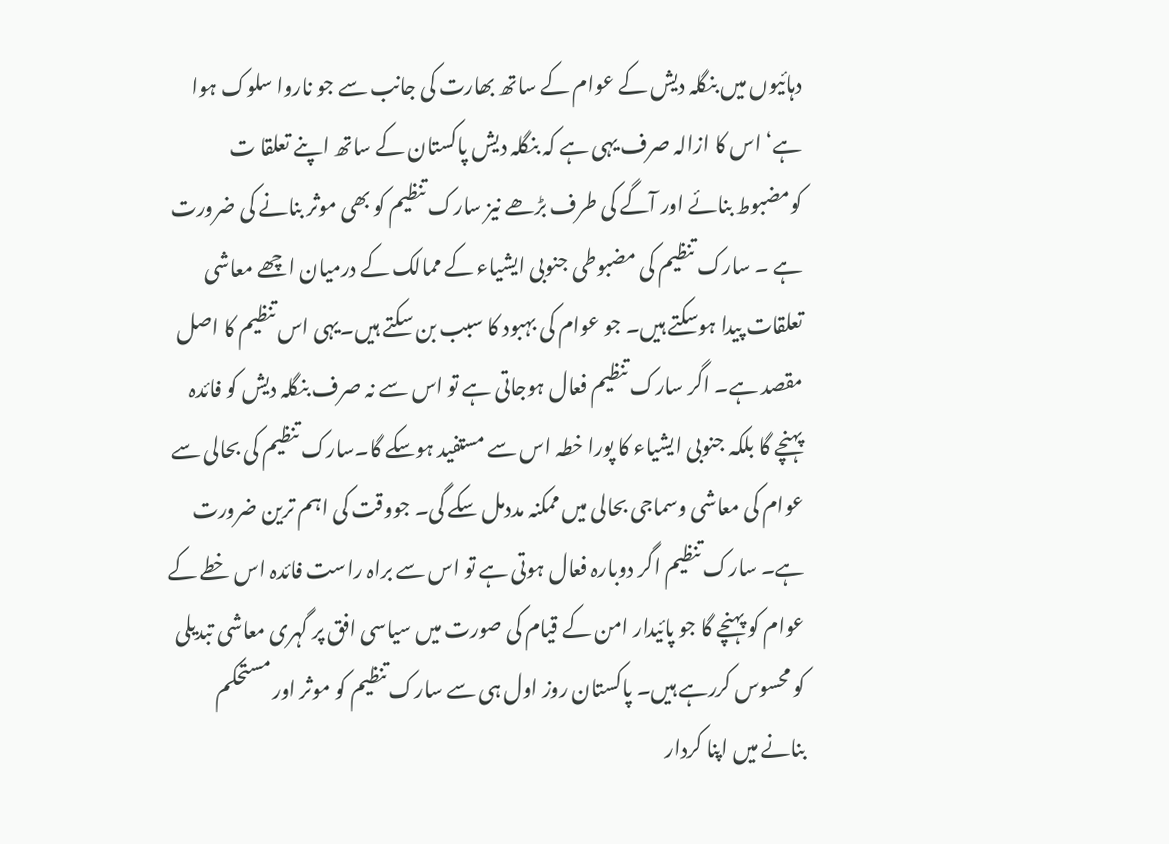دہائیوں میں بنگلہ دیش کے عوام کے ساتھ بھارت کی جانب سے جو ناروا سلوک ہوا ہے‘ اس کا ازالہ صرف یہی ہے کہ بنگلہ دیش پاکستان کے ساتھ اپنے تعلقا ت کومضبوط بنائے اور آگے کی طرف بڑھے نیز سارک تنظیم کو بھی موثر بنانے کی ضرورت ہے ۔ سارک تنظیم کی مضبوطی جنوبی ایشیاء کے ممالک کے درمیان اچھے معاشی تعلقات پیدا ہوسکتے ہیں۔ جو عوام کی بہبود کا سبب بن سکتے ہیں۔یہی اس تنظیم کا اصل مقصد ہے۔ اگر سارک تنظیم فعال ہوجاتی ہے تو اس سے نہ صرف بنگلہ دیش کو فائدہ پہنچے گا بلکہ جنوبی ایشیاء کا پورا خطہ اس سے مستفید ہوسکے گا۔سارک تنظیم کی بحالی سے عوام کی معاشی وسماجی بحالی میں ممکنہ مددمل سکے گی۔ جووقت کی اہم ترین ضرورت ہے۔ سارک تنظیم اگر دوبارہ فعال ہوتی ہے تو اس سے براہ راست فائدہ اس خطے کے عوام کو پہنچے گا جو پائیدار امن کے قیام کی صورت میں سیاسی افق پر گہری معاشی تبدیلی کو محسوس کررہے ہیں۔ پاکستان روز اول ہی سے سارک تنظیم کو موثر اور مستحکم بنانے میں اپنا کردار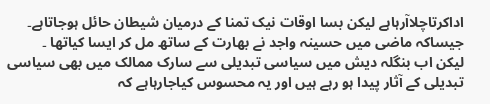اداکرتاچلاآرہاہے لیکن بسا اوقات نیک تمنا کے درمیان شیطان حائل ہوجاتاہے۔ جیساکہ ماضی میں حسینہ واجد نے بھارت کے ساتھ مل کر ایسا کیاتھا ۔
لیکن اب بنگلہ دیش میں سیاسی تبدیلی سے سارک ممالک میں بھی سیاسی تبدیلی کے آثار پیدا ہو رہے ہیں اور یہ محسوس کیاجارہاہے کہ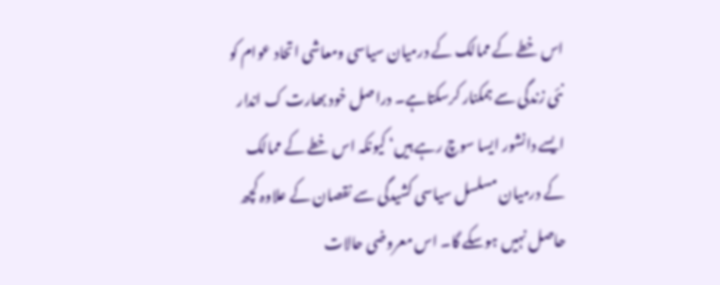اس خطے کے ممالک کے درمیان سیاسی ومعاشی اتحاد عوام کو نئی زندگی سے ہمکنار کرسکتاہے۔ دراصل خود بھارت ک اندار ایسے دانشور ایسا سوچ رہے ہیں‘ کیونکہ اس خطے کے ممالک کے درمیان مسلسل سیاسی کشیدگی سے نقصان کے علاوہ کچھ حاصل نہیں ہوسکے گا۔ اس معروضی حالات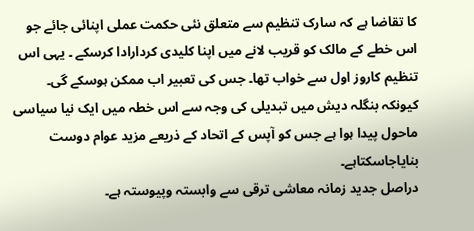کا تقاضا ہے کہ سارک تنظیم سے متعلق نئی حکمت عملی اپنائی جائے جو اس خطے کے مالک کو قریب لانے میں اپنا کلیدی کردارادا کرسکے ۔ یہی اس تنظیم کاروز اول سے خواب تھا۔ جس کی تعبیر اب ممکن ہوسکے گی۔ کیونکہ بنگلہ دیش میں تبدیلی کی وجہ سے اس خطہ میں ایک نیا سیاسی ماحول پیدا ہوا ہے جس کو آپس کے اتحاد کے ذریعے مزید عوام دوست بنایاجاسکتاہے۔
دراصل جدید زمانہ معاشی ترقی سے وابستہ وپیوستہ ہے۔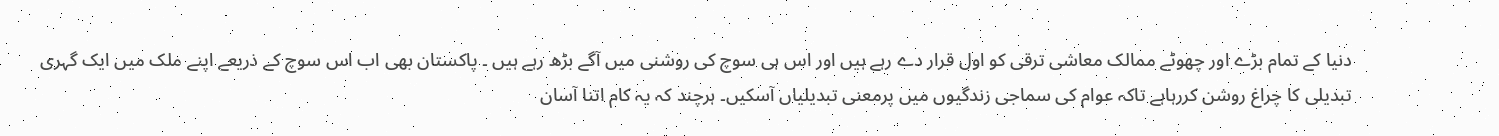دنیا کے تمام بڑے اور چھوٹے ممالک معاشی ترقی کو اول قرار دے رہے ہیں اور اس ہی سوچ کی روشنی میں آگے بڑھ رہے ہیں ۔ پاکستان بھی اب اس سوچ کے ذریعے اپنے ملک میں ایک گہری تبدیلی کا چراغ روشن کررہاہے تاکہ عوام کی سماجی زندگیوں میں پرمعنی تبدیلیاں آسکیں۔ ہرچند کہ یہ کام اتنا آسان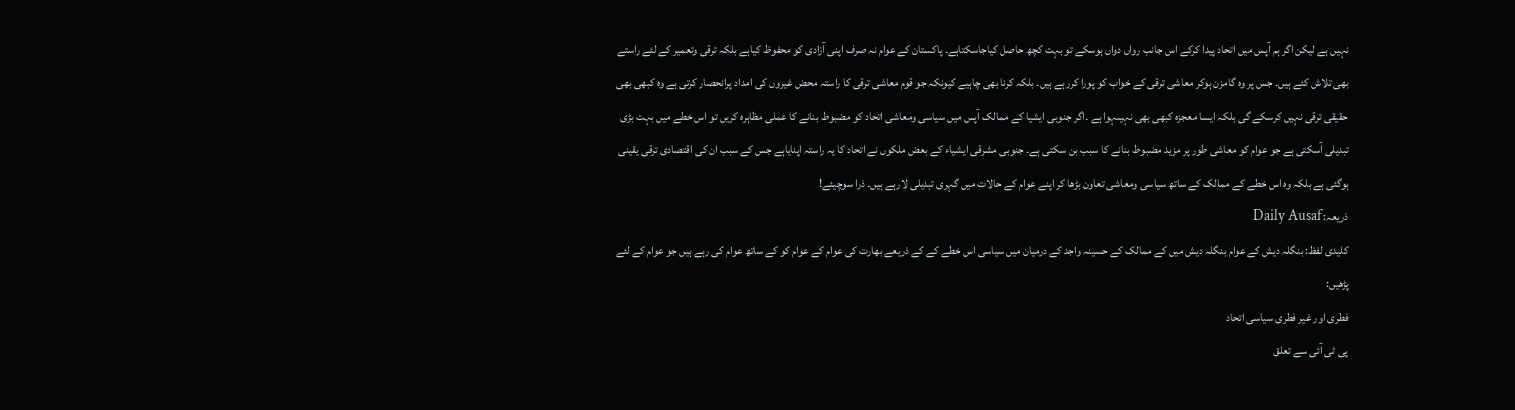نہیں ہے لیکن اگر ہم آپس میں اتحاد پیدا کرکے اس جانب رواں دواں ہوسکے تو بہت کچھ حاصل کیاجاسکتاہے۔ پاکستان کے عوام نہ صرف اپنی آزادی کو محفوظ کیاہے بلکہ ترقی وتعمیر کے لئے راستے بھی تلاش کئے ہیں۔ جس پر وہ گامزن ہوکر معاشی ترقی کے خواب کو پورا کررہے ہیں۔ بلکہ کرنا بھی چاہیے کیونکہ جو قوم معاشی ترقی کا راستہ محض غیروں کی امداد پرانحصار کرتی ہے وہ کبھی بھی حقیقی ترقی نہیں کرسکے گی بلکہ ایسا معجزہ کبھی بھی نہیںہوا ہے ۔اگر جنوبی ایشیا کے ممالک آپس میں سیاسی ومعاشی اتحاد کو مضبوط بنانے کا عملی مظاہرہ کریں تو اس خطے میں بہت بڑی تبدیلی آسکتی ہے جو عوام کو معاشی طور پر مزید مضبوط بنانے کا سبب بن سکتی ہے۔ جنوبی مشرقی ایشیاء کے بعض ملکوں نے اتحاد کا یہ راستہ اپنایاہے جس کے سبب ان کی اقتصادی ترقی یقینی ہوگئی ہے بلکہ وہ اس خطے کے ممالک کے ساتھ سیاسی ومعاشی تعاون بڑھا کر اپنے عوام کے حالات میں گہری تبدیلی لارہے ہیں۔ ذرا سوچیئے!
ذریعہ: Daily Ausaf
کلیدی لفظ: بنگلہ دیش کے عوام بنگلہ دیش میں کے ممالک کے حسینہ واجد کے درمیان میں سیاسی اس خطے کے کے ذریعے بھارت کی عوام کے عوام کو کے ساتھ عوام کی رہے ہیں جو عوام کے لئے
پڑھیں:
فطری اور غیر فطری سیاسی اتحاد
پی ٹی آئی سے تعلق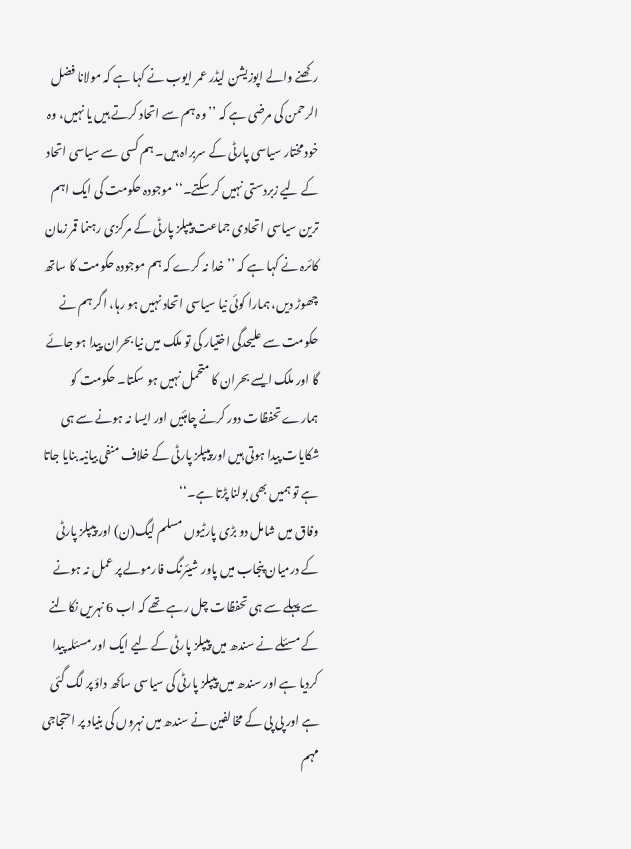رکھنے والے اپوزیشن لیڈر عمر ایوب نے کہا ہے کہ مولانا فضل الرحمن کی مرضی ہے کہ ’’ وہ ہم سے اتحاد کرتے ہیں یا نہیں، وہ خود مختار سیاسی پارٹی کے سربراہ ہیں۔ ہم کسی سے سیاسی اتحاد کے لیے زبردستی نہیں کر سکتے۔‘‘ موجودہ حکومت کی ایک اہم ترین سیاسی اتحادی جماعت پیپلز پارٹی کے مرکزی رہنما قمر زمان کائرہ نے کہا ہے کہ ’’ خدا نہ کرے کہ ہم موجودہ حکومت کا ساتھ چھوڑ دیں، ہمارا کوئی نیا سیاسی اتحاد نہیں ہو رہا، اگر ہم نے حکومت سے علیحدگی اختیار کی تو ملک میں نیا بحران پیدا ہو جائے گا اور ملک ایسے بحران کا متحمل نہیں ہو سکتا۔ حکومت کو ہمارے تحفظات دور کرنے چاہئیں اور ایسا نہ ہونے سے ہی شکایات پیدا ہوتی ہیں اور پیپلز پارٹی کے خلاف منفی بیانیہ بنایا جاتا ہے تو ہمیں بھی بولنا پڑتا ہے۔‘‘
وفاق میں شامل دو بڑی پارٹیوں مسلم لیگ(ن) اور پیپلز پارٹی کے درمیان پنجاب میں پاور شیئرنگ فارمولے پر عمل نہ ہونے سے پہلے سے ہی تحفظات چل رہے تھے کہ اب 6 نہریں نکالنے کے مسئلے نے سندھ میں پیپلز پارٹی کے لیے ایک اور مسئلہ پیدا کردیا ہے اور سندھ میں پیپلز پارٹی کی سیاسی ساکھ داؤ پر لگ گئی ہے اور پی پی کے مخالفین نے سندھ میں نہروں کی بنیاد پر احتجاجی مہم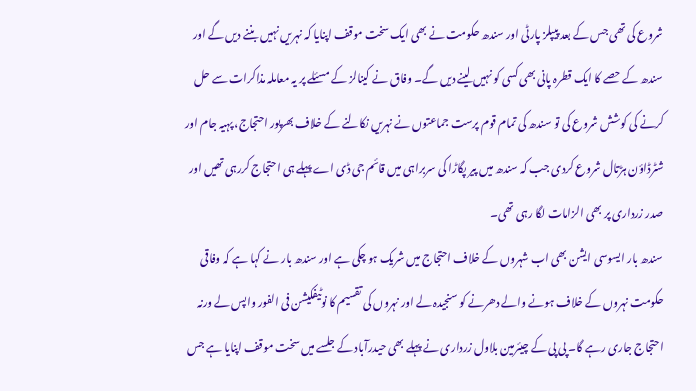شروع کی تھی جس کے بعد پیپلز پارٹی اور سندھ حکومت نے بھی ایک سخت موقف اپنایا کہ نہریں نہیں بننے دیں گے اور سندھ کے حصے کا ایک قطرہ پانی بھی کسی کو نہیں لینے دیں گے۔ وفاق نے کینالز کے مسئلے پر یہ معاملہ مذاکرات سے حل کرنے کی کوشش شروع کی تو سندھ کی تمام قوم پرست جماعتوں نے نہریں نکالنے کے خلاف بھرپور احتجاج، پہیہ جام اور شٹرڈاؤن ہڑتال شروع کردی جب کہ سندھ میں پیر پگاڑا کی سربراہی میں قائم جی ڈی اے پہلے ہی احتجاج کررہی تھیں اور صدر زرداری پر بھی الزامات لگا رہی تھی۔
سندھ بار ایسوسی ایشن بھی اب شہروں کے خلاف احتجاج میں شریک ہو چکی ہے اور سندھ بار نے کہا ہے کہ وفاقی حکومت نہروں کے خلاف ہونے والے دھرنے کو سنجیدہ لے اور نہروں کی تقسیم کا نوٹیفکیشن فی الفور واپس لے ورنہ احتجاج جاری رہے گا۔ پی پی کے چیئرمین بلاول زرداری نے پہلے بھی حیدرآباد کے جلسے میں سخت موقف اپنایا ہے جس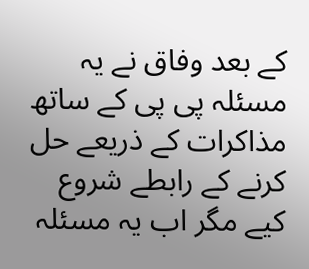کے بعد وفاق نے یہ مسئلہ پی پی کے ساتھ مذاکرات کے ذریعے حل کرنے کے رابطے شروع کیے مگر اب یہ مسئلہ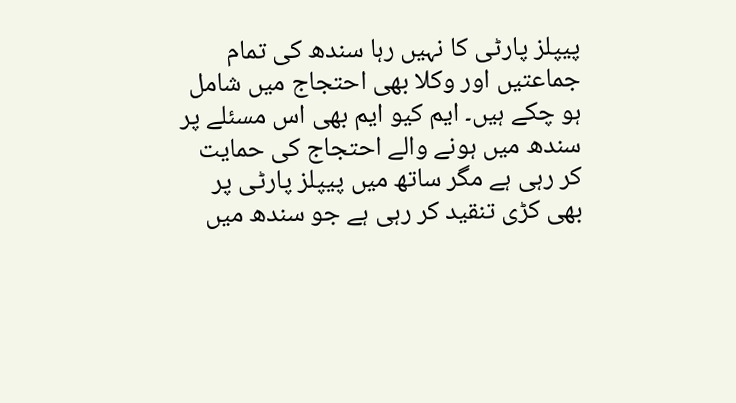پیپلز پارٹی کا نہیں رہا سندھ کی تمام جماعتیں اور وکلا بھی احتجاج میں شامل ہو چکے ہیں۔ ایم کیو ایم بھی اس مسئلے پر سندھ میں ہونے والے احتجاج کی حمایت کر رہی ہے مگر ساتھ میں پیپلز پارٹی پر بھی کڑی تنقید کر رہی ہے جو سندھ میں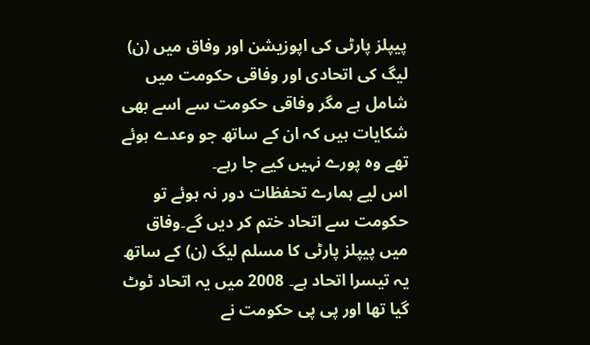پیپلز پارٹی کی اپوزیشن اور وفاق میں (ن) لیگ کی اتحادی اور وفاقی حکومت میں شامل ہے مگر وفاقی حکومت سے اسے بھی شکایات ہیں کہ ان کے ساتھ جو وعدے ہوئے تھے وہ پورے نہیں کیے جا رہے۔
اس لیے ہمارے تحفظات دور نہ ہوئے تو حکومت سے اتحاد ختم کر دیں گے۔وفاق میں پیپلز پارٹی کا مسلم لیگ (ن) کے ساتھ یہ تیسرا اتحاد ہے۔ 2008 میں یہ اتحاد ٹوٹ گیا تھا اور پی پی حکومت نے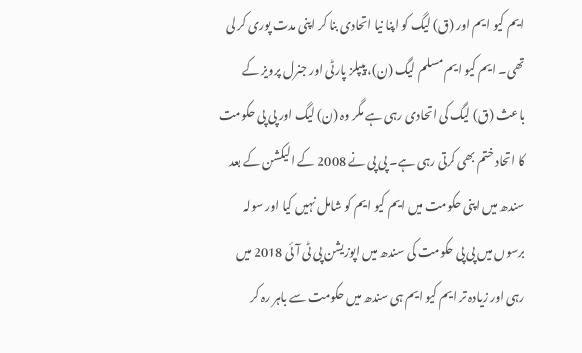ایم کیو ایم اور (ق) لیگ کو اپنا نیا اتحادی بنا کر اپنی مدت پوری کر لی تھی۔ ایم کیو ایم مسلم لیگ (ن)، پیپلز پارٹی اور جنرل پرویز کے باعث (ق) لیگ کی اتحادی رہی ہے مگر وہ (ن) لیگ اور پی پی حکومت کا اتحاد ختم بھی کرتی رہی ہے۔ پی پی نے 2008 کے الیکشن کے بعد سندھ میں اپنی حکومت میں ایم کیو ایم کو شامل نہیں کیا اور سولہ برسوں میں پی پی حکومت کی سندھ میں اپوزیشن پی ٹی آئی 2018 میں رہی اور زیادہ تر ایم کیو ایم ہی سندھ میں حکومت سے باہر رہ کر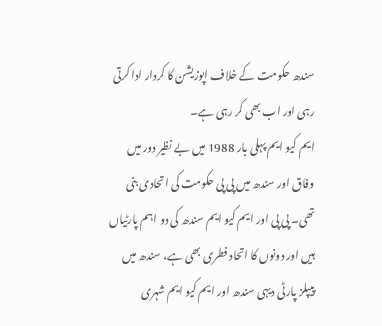سندھ حکومت کے خلاف اپوزیشن کا کردار ادا کرتی رہی اور اب بھی کر رہی ہے۔
ایم کیو ایم پہلی بار 1988 میں بے نظیر دور میں وفاق اور سندھ میں پی پی حکومت کی اتحادی بنی تھی۔ پی پی اور ایم کیو ایم سندھ کی دو اہم پارٹیاں ہیں اور دونوں کا اتحاد فطری بھی ہے، سندھ میں پیپلز پارٹی دیہی سندھ اور ایم کیو ایم شہری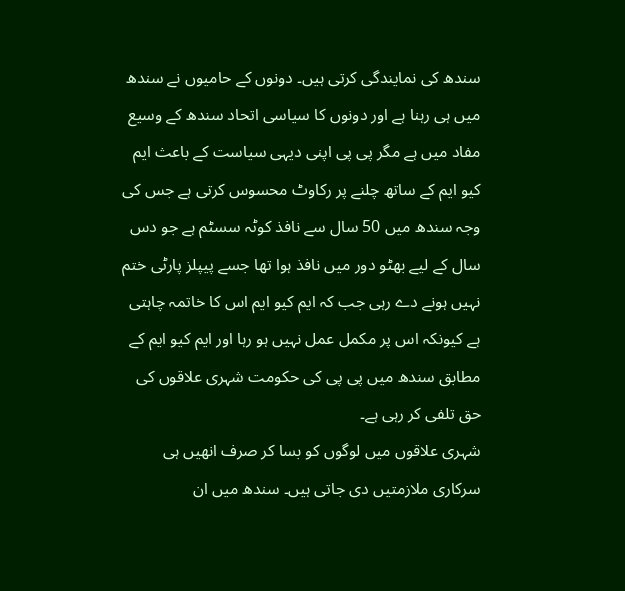سندھ کی نمایندگی کرتی ہیں۔ دونوں کے حامیوں نے سندھ میں ہی رہنا ہے اور دونوں کا سیاسی اتحاد سندھ کے وسیع مفاد میں ہے مگر پی پی اپنی دیہی سیاست کے باعث ایم کیو ایم کے ساتھ چلنے پر رکاوٹ محسوس کرتی ہے جس کی وجہ سندھ میں 50 سال سے نافذ کوٹہ سسٹم ہے جو دس سال کے لیے بھٹو دور میں نافذ ہوا تھا جسے پیپلز پارٹی ختم نہیں ہونے دے رہی جب کہ ایم کیو ایم اس کا خاتمہ چاہتی ہے کیونکہ اس پر مکمل عمل نہیں ہو رہا اور ایم کیو ایم کے مطابق سندھ میں پی پی کی حکومت شہری علاقوں کی حق تلفی کر رہی ہے۔
شہری علاقوں میں لوگوں کو بسا کر صرف انھیں ہی سرکاری ملازمتیں دی جاتی ہیں۔ سندھ میں ان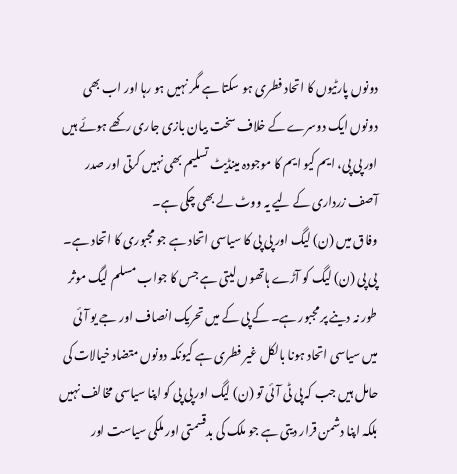دونوں پارٹیوں کا اتحاد فطری ہو سکتا ہے مگر نہیں ہو رہا اور اب بھی دونوں ایک دوسرے کے خلاف سخت بیان بازی جاری رکھے ہوئے ہیں اور پی پی، ایم کیو ایم کا موجودہ مینڈیٹ تسلیم بھی نہیں کرتی اور صدر آصف زرداری کے لیے یہ ووٹ لے بھی چکی ہے۔
وفاق میں (ن) لیگ اور پی پی کا سیاسی اتحاد ہے جو مجبوری کا اتحاد ہے۔ پی پی (ن) لیگ کو آڑے ہاتھوں لیتی ہے جس کا جواب مسلم لیگ موثر طور نہ دینے پر مجبور ہے۔ کے پی کے میں تحریک انصاف اور جے یو آئی میں سیاسی اتحاد ہونا بالکل غیر فطری ہے کیونکہ دونوں متضاد خیالات کی حامل ہیں جب کہ پی ٹی آئی تو (ن) لیگ اور پی پی کو اپنا سیاسی مخالف نہیں بلکہ اپنا دشمن قرار دیتی ہے جو ملک کی بدقسمتی اور ملکی سیاست اور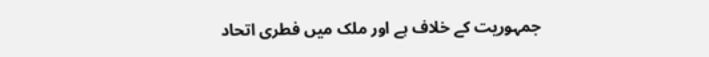جمہوریت کے خلاف ہے اور ملک میں فطری اتحاد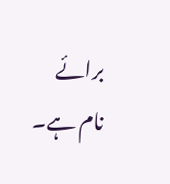برائے نام ہے۔